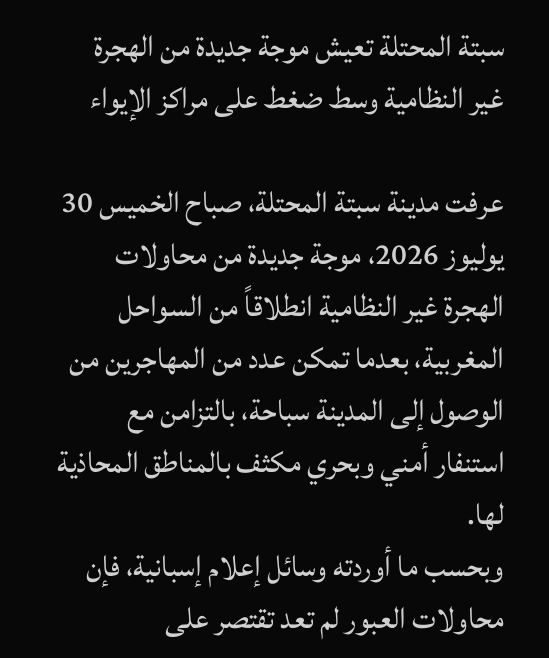سبتة المحتلة تعيش موجة جديدة من الهجرة غير النظامية وسط ضغط على مراكز الإيواء

عرفت مدينة سبتة المحتلة، صباح الخميس 30 يوليوز 2026، موجة جديدة من محاولات الهجرة غير النظامية انطلاقاً من السواحل المغربية، بعدما تمكن عدد من المهاجرين من الوصول إلى المدينة سباحة، بالتزامن مع استنفار أمني وبحري مكثف بالمناطق المحاذية لها.
وبحسب ما أوردته وسائل إعلام إسبانية، فإن محاولات العبور لم تعد تقتصر على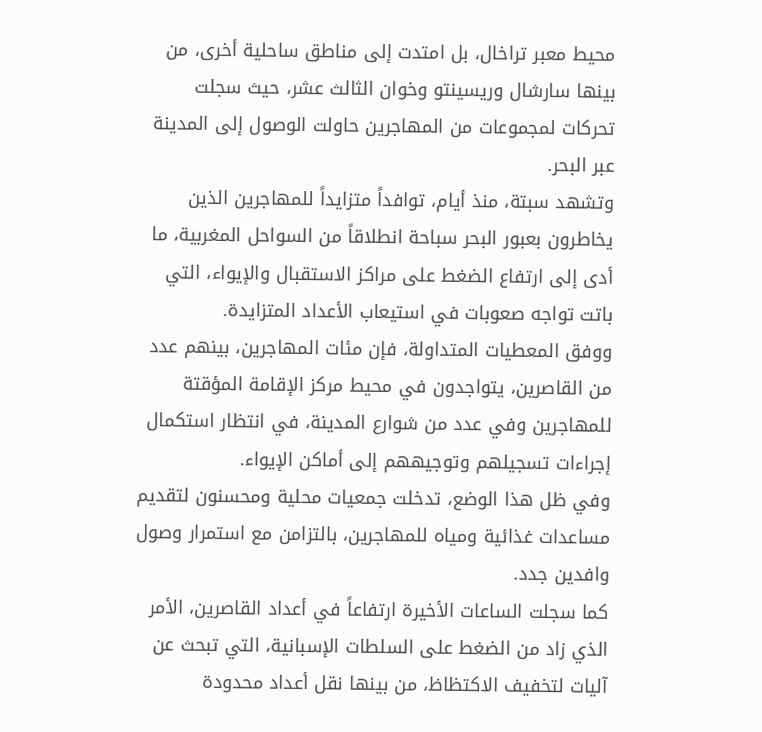محيط معبر تراخال، بل امتدت إلى مناطق ساحلية أخرى، من بينها سارشال وريسينتو وخوان الثالث عشر، حيث سجلت تحركات لمجموعات من المهاجرين حاولت الوصول إلى المدينة عبر البحر.
وتشهد سبتة، منذ أيام، توافداً متزايداً للمهاجرين الذين يخاطرون بعبور البحر سباحة انطلاقاً من السواحل المغربية، ما أدى إلى ارتفاع الضغط على مراكز الاستقبال والإيواء، التي باتت تواجه صعوبات في استيعاب الأعداد المتزايدة.
ووفق المعطيات المتداولة، فإن مئات المهاجرين، بينهم عدد من القاصرين، يتواجدون في محيط مركز الإقامة المؤقتة للمهاجرين وفي عدد من شوارع المدينة، في انتظار استكمال إجراءات تسجيلهم وتوجيههم إلى أماكن الإيواء.
وفي ظل هذا الوضع، تدخلت جمعيات محلية ومحسنون لتقديم مساعدات غذائية ومياه للمهاجرين، بالتزامن مع استمرار وصول وافدين جدد.
كما سجلت الساعات الأخيرة ارتفاعاً في أعداد القاصرين، الأمر الذي زاد من الضغط على السلطات الإسبانية، التي تبحث عن آليات لتخفيف الاكتظاظ، من بينها نقل أعداد محدودة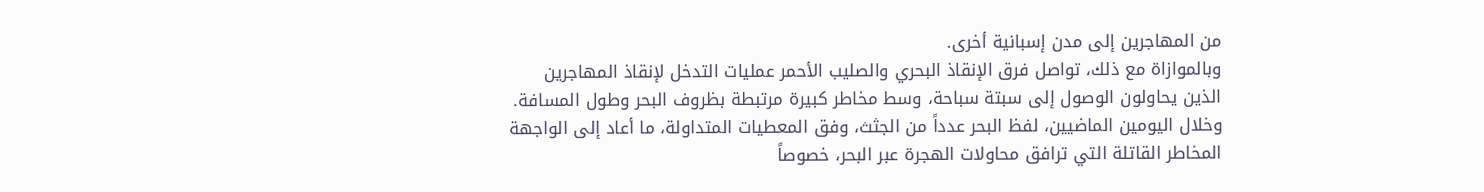من المهاجرين إلى مدن إسبانية أخرى.
وبالموازاة مع ذلك، تواصل فرق الإنقاذ البحري والصليب الأحمر عمليات التدخل لإنقاذ المهاجرين الذين يحاولون الوصول إلى سبتة سباحة، وسط مخاطر كبيرة مرتبطة بظروف البحر وطول المسافة.
وخلال اليومين الماضيين، لفظ البحر عدداً من الجثث، وفق المعطيات المتداولة، ما أعاد إلى الواجهة المخاطر القاتلة التي ترافق محاولات الهجرة عبر البحر، خصوصاً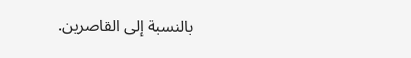بالنسبة إلى القاصرين.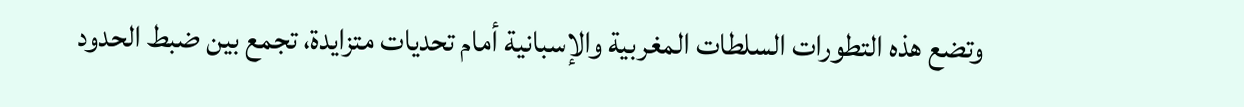وتضع هذه التطورات السلطات المغربية والإسبانية أمام تحديات متزايدة، تجمع بين ضبط الحدود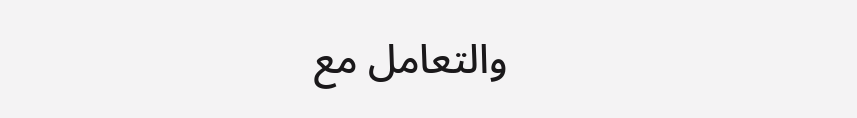والتعامل مع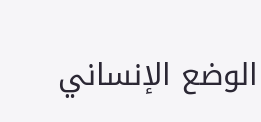الوضع الإنساني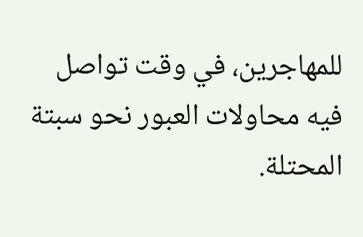للمهاجرين، في وقت تواصل فيه محاولات العبور نحو سبتة المحتلة.